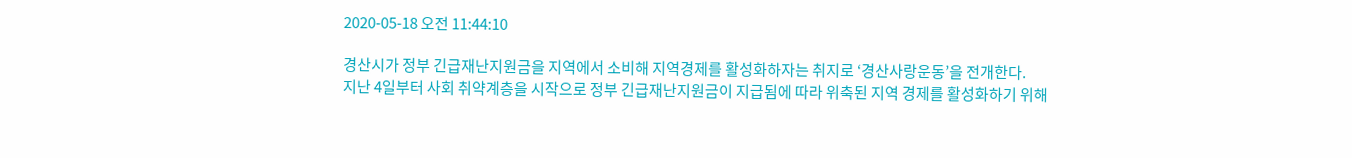2020-05-18 오전 11:44:10

경산시가 정부 긴급재난지원금을 지역에서 소비해 지역경제를 활성화하자는 취지로 ‘경산사랑운동’을 전개한다.
지난 4일부터 사회 취약계층을 시작으로 정부 긴급재난지원금이 지급됨에 따라 위축된 지역 경제를 활성화하기 위해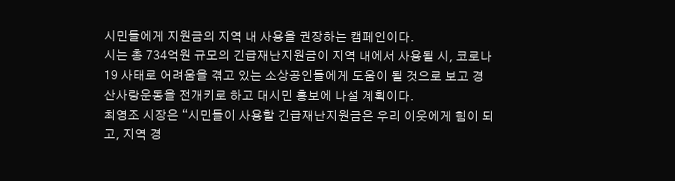시민들에게 지원금의 지역 내 사용을 권장하는 캠페인이다.
시는 총 734억원 규모의 긴급재난지원금이 지역 내에서 사용될 시, 코로나19 사태로 어려움을 겪고 있는 소상공인들에게 도움이 될 것으로 보고 경산사랑운동을 전개키로 하고 대시민 홍보에 나설 계획이다.
최영조 시장은 “시민들이 사용할 긴급재난지원금은 우리 이웃에게 힘이 되고, 지역 경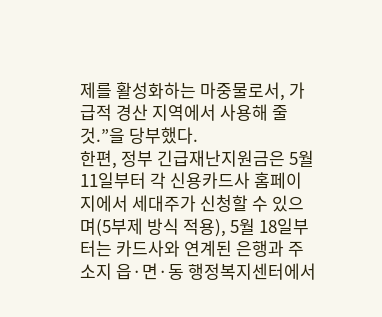제를 활성화하는 마중물로서, 가급적 경산 지역에서 사용해 줄 것.”을 당부했다.
한편, 정부 긴급재난지원금은 5월 11일부터 각 신용카드사 홈페이지에서 세대주가 신청할 수 있으며(5부제 방식 적용), 5월 18일부터는 카드사와 연계된 은행과 주소지 읍·면·동 행정복지센터에서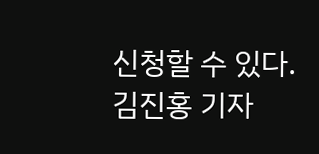신청할 수 있다.
김진홍 기자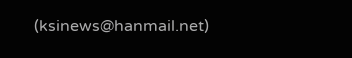(ksinews@hanmail.net)